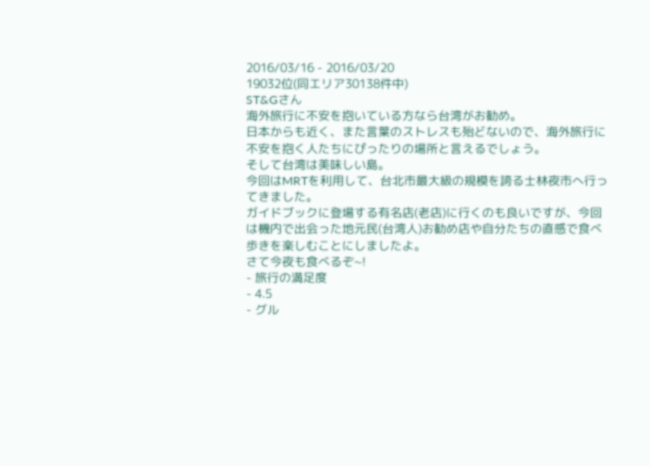2016/03/16 - 2016/03/20
19032位(同エリア30138件中)
ST&Gさん
海外旅行に不安を抱いている方なら台湾がお勧め。
日本からも近く、また言葉のストレスも殆どないので、海外旅行に不安を抱く人たちにぴったりの場所と言えるでしょう。
そして台湾は美味しい島。
今回はMRTを利用して、台北市最大級の規模を誇る士林夜市へ行ってきました。
ガイドブックに登場する有名店(老店)に行くのも良いですが、今回は機内で出会った地元民(台湾人)お勧め店や自分たちの直感で食べ歩きを楽しむことにしましたよ。
さて今夜も食べるぞ~!
- 旅行の満足度
- 4.5
- グル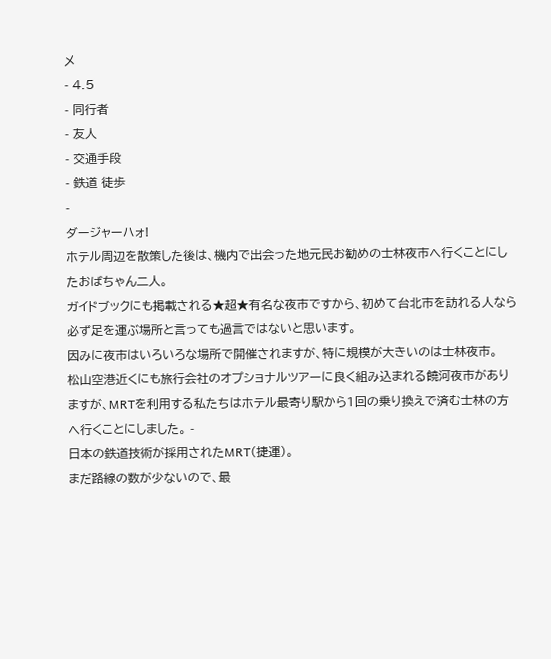メ
- 4.5
- 同行者
- 友人
- 交通手段
- 鉄道 徒歩
-
ダージャーハォ!
ホテル周辺を散策した後は、機内で出会った地元民お勧めの士林夜市へ行くことにしたおばちゃん二人。
ガイドブックにも掲載される★超★有名な夜市ですから、初めて台北市を訪れる人なら必ず足を運ぶ場所と言っても過言ではないと思います。
因みに夜市はいろいろな場所で開催されますが、特に規模が大きいのは士林夜市。
松山空港近くにも旅行会社のオプショナルツアーに良く組み込まれる饒河夜市がありますが、MRTを利用する私たちはホテル最寄り駅から1回の乗り換えで済む士林の方へ行くことにしました。 -
日本の鉄道技術が採用されたMRT(捷運)。
まだ路線の数が少ないので、最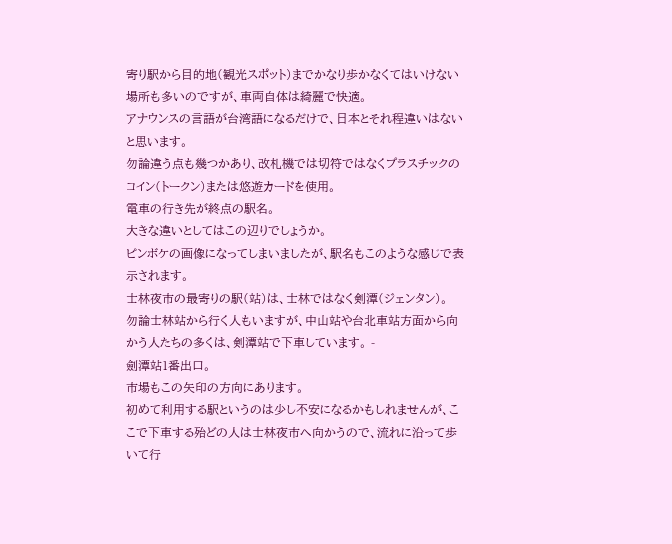寄り駅から目的地(観光スポット)までかなり歩かなくてはいけない場所も多いのですが、車両自体は綺麗で快適。
アナウンスの言語が台湾語になるだけで、日本とそれ程違いはないと思います。
勿論違う点も幾つかあり、改札機では切符ではなくプラスチックのコイン(トークン)または悠遊カードを使用。
電車の行き先が終点の駅名。
大きな違いとしてはこの辺りでしょうか。
ピンボケの画像になってしまいましたが、駅名もこのような感じで表示されます。
士林夜市の最寄りの駅(站)は、士林ではなく剣潭(ジェンタン)。
勿論士林站から行く人もいますが、中山站や台北車站方面から向かう人たちの多くは、剣潭站で下車しています。 -
劍潭站1番出口。
市場もこの矢印の方向にあります。
初めて利用する駅というのは少し不安になるかもしれませんが、ここで下車する殆どの人は士林夜市へ向かうので、流れに沿って歩いて行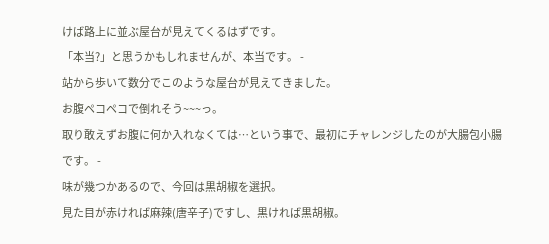けば路上に並ぶ屋台が見えてくるはずです。
「本当?」と思うかもしれませんが、本当です。 -
站から歩いて数分でこのような屋台が見えてきました。
お腹ペコペコで倒れそう~~~っ。
取り敢えずお腹に何か入れなくては…という事で、最初にチャレンジしたのが大腸包小腸です。 -
味が幾つかあるので、今回は黒胡椒を選択。
見た目が赤ければ麻辣(唐辛子)ですし、黒ければ黒胡椒。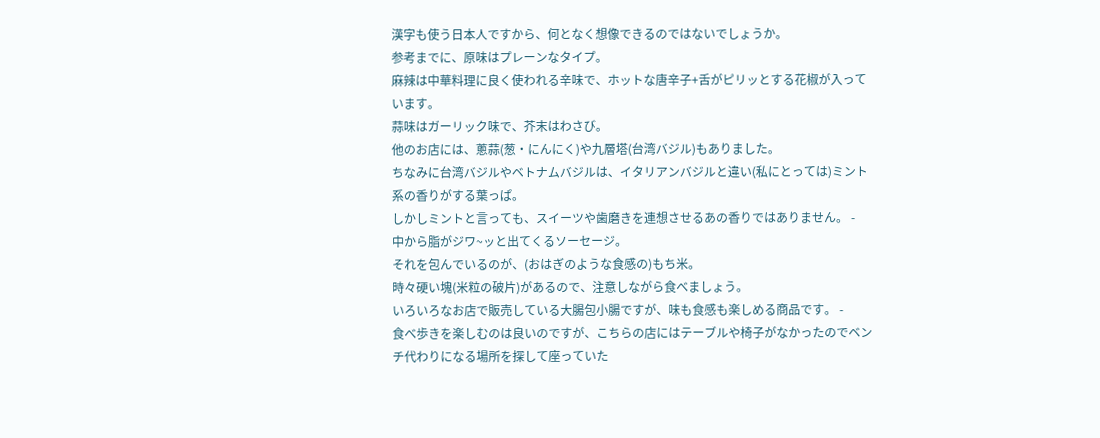漢字も使う日本人ですから、何となく想像できるのではないでしょうか。
参考までに、原味はプレーンなタイプ。
麻辣は中華料理に良く使われる辛味で、ホットな唐辛子+舌がピリッとする花椒が入っています。
蒜味はガーリック味で、芥末はわさび。
他のお店には、蔥蒜(葱・にんにく)や九層塔(台湾バジル)もありました。
ちなみに台湾バジルやベトナムバジルは、イタリアンバジルと違い(私にとっては)ミント系の香りがする葉っぱ。
しかしミントと言っても、スイーツや歯磨きを連想させるあの香りではありません。 -
中から脂がジワ~ッと出てくるソーセージ。
それを包んでいるのが、(おはぎのような食感の)もち米。
時々硬い塊(米粒の破片)があるので、注意しながら食べましょう。
いろいろなお店で販売している大腸包小腸ですが、味も食感も楽しめる商品です。 -
食べ歩きを楽しむのは良いのですが、こちらの店にはテーブルや椅子がなかったのでベンチ代わりになる場所を探して座っていた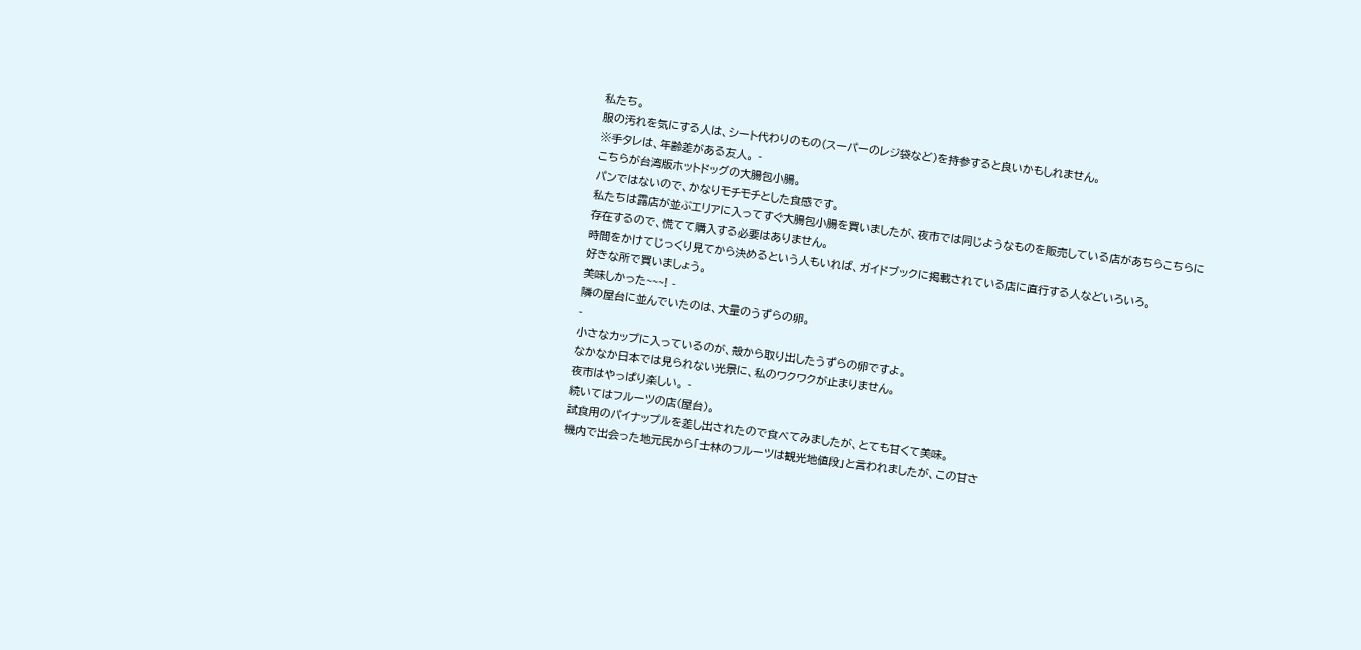私たち。
服の汚れを気にする人は、シート代わりのもの(スーパーのレジ袋など)を持参すると良いかもしれません。
※手タレは、年齢差がある友人。 -
こちらが台湾版ホットドッグの大腸包小腸。
パンではないので、かなりモチモチとした食感です。
私たちは露店が並ぶエリアに入ってすぐ大腸包小腸を買いましたが、夜市では同じようなものを販売している店があちらこちらに存在するので、慌てて購入する必要はありません。
時間をかけてじっくり見てから決めるという人もいれば、ガイドブックに掲載されている店に直行する人などいろいろ。
好きな所で買いましょう。
美味しかった~~~! -
隣の屋台に並んでいたのは、大量のうずらの卵。
-
小さなカップに入っているのが、殻から取り出したうずらの卵ですよ。
なかなか日本では見られない光景に、私のワクワクが止まりません。
夜市はやっぱり楽しい。 -
続いてはフルーツの店(屋台)。
試食用のパイナップルを差し出されたので食べてみましたが、とても甘くて美味。
機内で出会った地元民から「士林のフルーツは観光地値段」と言われましたが、この甘さ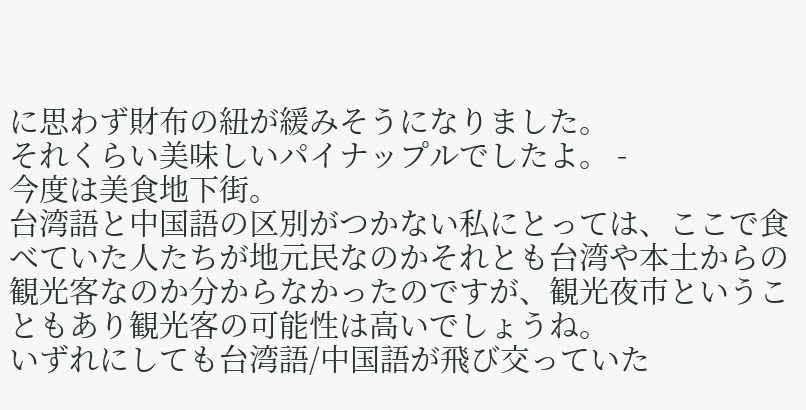に思わず財布の紐が緩みそうになりました。
それくらい美味しいパイナップルでしたよ。 -
今度は美食地下街。
台湾語と中国語の区別がつかない私にとっては、ここで食べていた人たちが地元民なのかそれとも台湾や本土からの観光客なのか分からなかったのですが、観光夜市ということもあり観光客の可能性は高いでしょうね。
いずれにしても台湾語/中国語が飛び交っていた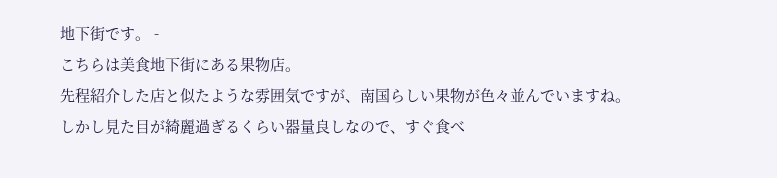地下街です。 -
こちらは美食地下街にある果物店。
先程紹介した店と似たような雰囲気ですが、南国らしい果物が色々並んでいますね。
しかし見た目が綺麗過ぎるくらい器量良しなので、すぐ食べ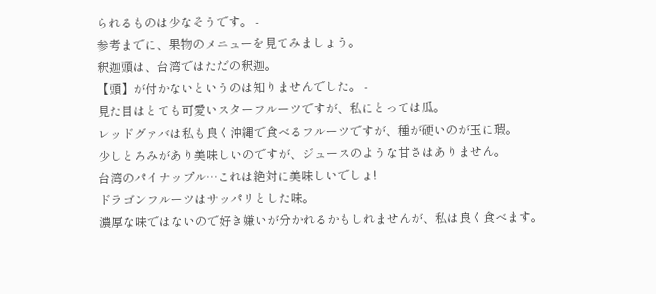られるものは少なそうです。 -
参考までに、果物のメニューを見てみましょう。
釈迦頭は、台湾ではただの釈迦。
【頭】が付かないというのは知りませんでした。 -
見た目はとても可愛いスターフルーツですが、私にとっては瓜。
レッドグァバは私も良く沖縄で食べるフルーツですが、種が硬いのが玉に瑕。
少しとろみがあり美味しいのですが、ジュースのような甘さはありません。
台湾のパイナップル…これは絶対に美味しいでしょ!
ドラゴンフルーツはサッパリとした味。
濃厚な味ではないので好き嫌いが分かれるかもしれませんが、私は良く食べます。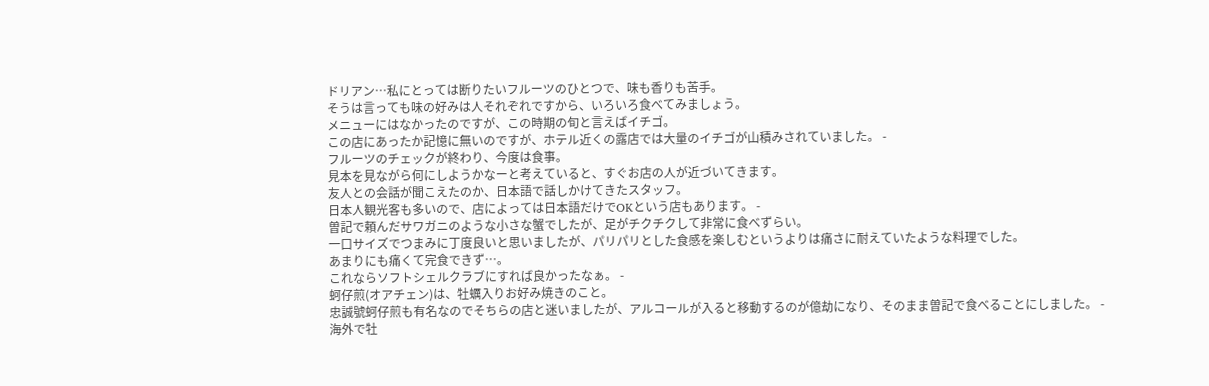ドリアン…私にとっては断りたいフルーツのひとつで、味も香りも苦手。
そうは言っても味の好みは人それぞれですから、いろいろ食べてみましょう。
メニューにはなかったのですが、この時期の旬と言えばイチゴ。
この店にあったか記憶に無いのですが、ホテル近くの露店では大量のイチゴが山積みされていました。 -
フルーツのチェックが終わり、今度は食事。
見本を見ながら何にしようかなーと考えていると、すぐお店の人が近づいてきます。
友人との会話が聞こえたのか、日本語で話しかけてきたスタッフ。
日本人観光客も多いので、店によっては日本語だけでOKという店もあります。 -
曽記で頼んだサワガニのような小さな蟹でしたが、足がチクチクして非常に食べずらい。
一口サイズでつまみに丁度良いと思いましたが、パリパリとした食感を楽しむというよりは痛さに耐えていたような料理でした。
あまりにも痛くて完食できず…。
これならソフトシェルクラブにすれば良かったなぁ。 -
蚵仔煎(オアチェン)は、牡蠣入りお好み焼きのこと。
忠誠號蚵仔煎も有名なのでそちらの店と迷いましたが、アルコールが入ると移動するのが億劫になり、そのまま曽記で食べることにしました。 -
海外で牡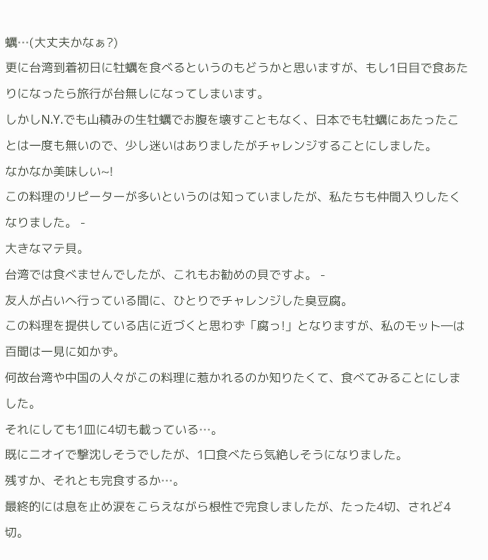蠣…(大丈夫かなぁ?)
更に台湾到着初日に牡蠣を食べるというのもどうかと思いますが、もし1日目で食あたりになったら旅行が台無しになってしまいます。
しかしN.Y.でも山積みの生牡蠣でお腹を壊すこともなく、日本でも牡蠣にあたったことは一度も無いので、少し迷いはありましたがチャレンジすることにしました。
なかなか美味しい~!
この料理のリピーターが多いというのは知っていましたが、私たちも仲間入りしたくなりました。 -
大きなマテ貝。
台湾では食べませんでしたが、これもお勧めの貝ですよ。 -
友人が占いへ行っている間に、ひとりでチャレンジした臭豆腐。
この料理を提供している店に近づくと思わず「腐っ!」となりますが、私のモット―は百聞は一見に如かず。
何故台湾や中国の人々がこの料理に惹かれるのか知りたくて、食べてみることにしました。
それにしても1皿に4切も載っている…。
既にニオイで撃沈しそうでしたが、1口食べたら気絶しそうになりました。
残すか、それとも完食するか…。
最終的には息を止め涙をこらえながら根性で完食しましたが、たった4切、されど4切。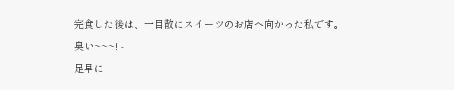完食した後は、一目散にスイーツのお店へ向かった私です。
臭い~~~! -
足早に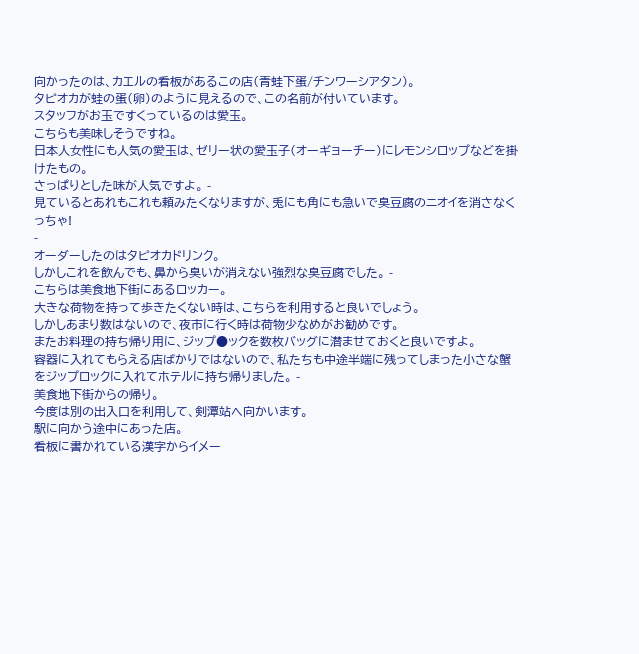向かったのは、カエルの看板があるこの店(青蛙下蛋/チンワーシアタン)。
タピオカが蛙の蛋(卵)のように見えるので、この名前が付いています。
スタッフがお玉ですくっているのは愛玉。
こちらも美味しそうですね。
日本人女性にも人気の愛玉は、ゼリー状の愛玉子(オーギョーチー)にレモンシロップなどを掛けたもの。
さっぱりとした味が人気ですよ。 -
見ているとあれもこれも頼みたくなりますが、兎にも角にも急いで臭豆腐のニオイを消さなくっちゃ!
-
オーダーしたのはタピオカドリンク。
しかしこれを飲んでも、鼻から臭いが消えない強烈な臭豆腐でした。 -
こちらは美食地下街にあるロッカー。
大きな荷物を持って歩きたくない時は、こちらを利用すると良いでしょう。
しかしあまり数はないので、夜市に行く時は荷物少なめがお勧めです。
またお料理の持ち帰り用に、ジップ●ックを数枚バッグに潜ませておくと良いですよ。
容器に入れてもらえる店ばかりではないので、私たちも中途半端に残ってしまった小さな蟹をジップロックに入れてホテルに持ち帰りました。 -
美食地下街からの帰り。
今度は別の出入口を利用して、剣潭站へ向かいます。
駅に向かう途中にあった店。
看板に書かれている漢字からイメー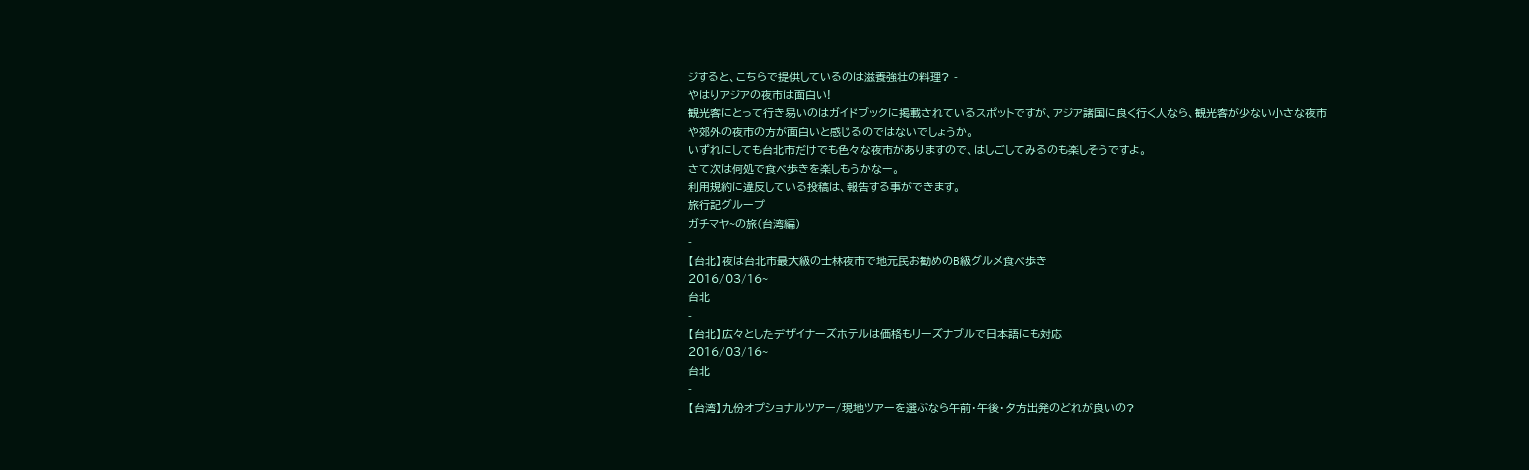ジすると、こちらで提供しているのは滋養強壮の料理? -
やはりアジアの夜市は面白い!
観光客にとって行き易いのはガイドブックに掲載されているスポットですが、アジア諸国に良く行く人なら、観光客が少ない小さな夜市や郊外の夜市の方が面白いと感じるのではないでしょうか。
いずれにしても台北市だけでも色々な夜市がありますので、はしごしてみるのも楽しそうですよ。
さて次は何処で食べ歩きを楽しもうかなー。
利用規約に違反している投稿は、報告する事ができます。
旅行記グループ
ガチマヤ~の旅(台湾編)
-
【台北】夜は台北市最大級の士林夜市で地元民お勧めのB級グルメ食べ歩き
2016/03/16~
台北
-
【台北】広々としたデザイナーズホテルは価格もリーズナブルで日本語にも対応
2016/03/16~
台北
-
【台湾】九份オプショナルツアー/現地ツアーを選ぶなら午前・午後・夕方出発のどれが良いの?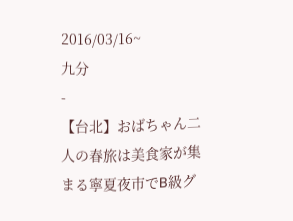2016/03/16~
九分
-
【台北】おばちゃん二人の春旅は美食家が集まる寧夏夜市でB級グ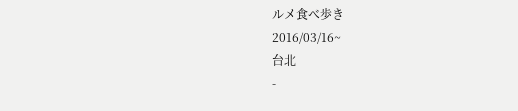ルメ食べ歩き
2016/03/16~
台北
-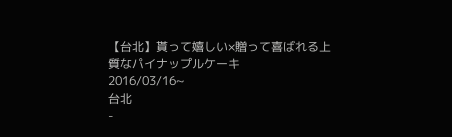【台北】貰って嬉しい×贈って喜ばれる上質なパイナップルケーキ
2016/03/16~
台北
-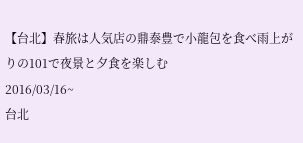【台北】春旅は人気店の鼎泰豊で小龍包を食べ雨上がりの101で夜景と夕食を楽しむ
2016/03/16~
台北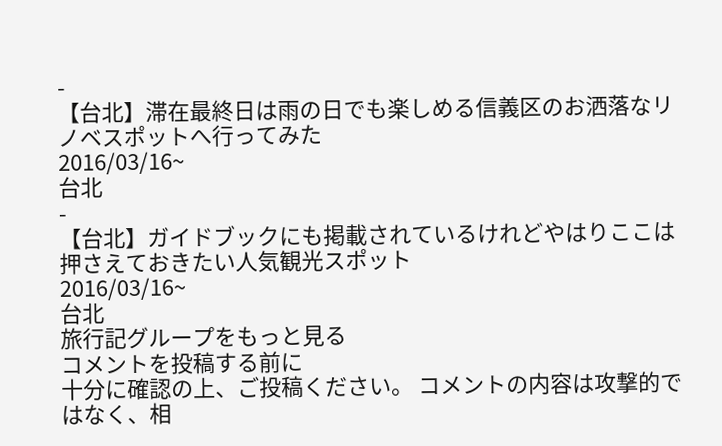-
【台北】滞在最終日は雨の日でも楽しめる信義区のお洒落なリノベスポットへ行ってみた
2016/03/16~
台北
-
【台北】ガイドブックにも掲載されているけれどやはりここは押さえておきたい人気観光スポット
2016/03/16~
台北
旅行記グループをもっと見る
コメントを投稿する前に
十分に確認の上、ご投稿ください。 コメントの内容は攻撃的ではなく、相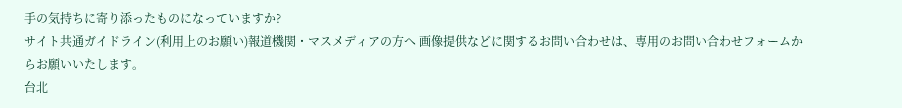手の気持ちに寄り添ったものになっていますか?
サイト共通ガイドライン(利用上のお願い)報道機関・マスメディアの方へ 画像提供などに関するお問い合わせは、専用のお問い合わせフォームからお願いいたします。
台北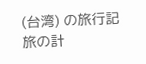(台湾) の旅行記
旅の計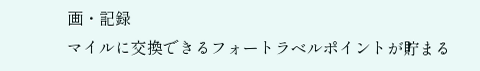画・記録
マイルに交換できるフォートラベルポイントが貯まる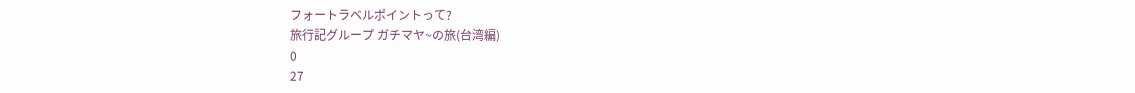フォートラベルポイントって?
旅行記グループ ガチマヤ~の旅(台湾編)
0
27